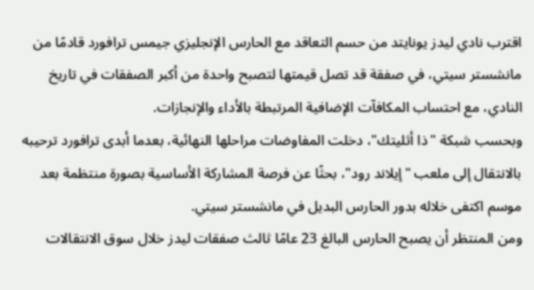اقترب نادي ليدز يونايتد من حسم التعاقد مع الحارس الإنجليزي جيمس ترافورد قادمًا من مانشستر سيتي، في صفقة قد تصل قيمتها لتصبح واحدة من أكبر الصفقات في تاريخ النادي، مع احتساب المكافآت الإضافية المرتبطة بالأداء والإنجازات.
وبحسب شبكة "ذا أثليتك"، دخلت المفاوضات مراحلها النهائية، بعدما أبدى ترافورد ترحيبه بالانتقال إلى ملعب "إيلاند رود"، بحثًا عن فرصة المشاركة الأساسية بصورة منتظمة بعد موسم اكتفى خلاله بدور الحارس البديل في مانشستر سيتي.
ومن المنتظر أن يصبح الحارس البالغ 23 عامًا ثالث صفقات ليدز خلال سوق الانتقالات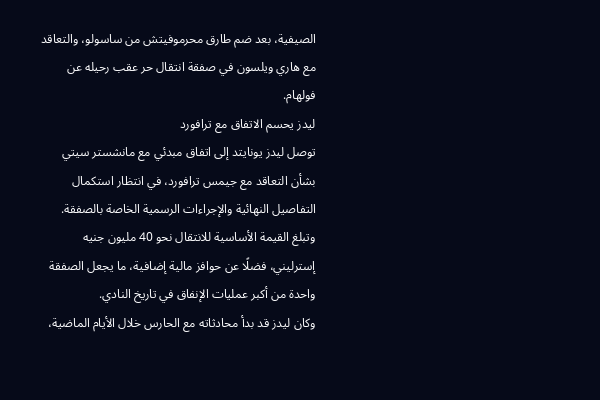الصيفية، بعد ضم طارق محرموفيتش من ساسولو، والتعاقد مع هاري ويلسون في صفقة انتقال حر عقب رحيله عن فولهام.
ليدز يحسم الاتفاق مع ترافورد
توصل ليدز يونايتد إلى اتفاق مبدئي مع مانشستر سيتي بشأن التعاقد مع جيمس ترافورد، في انتظار استكمال التفاصيل النهائية والإجراءات الرسمية الخاصة بالصفقة.
وتبلغ القيمة الأساسية للانتقال نحو 40 مليون جنيه إسترليني، فضلًا عن حوافز مالية إضافية، ما يجعل الصفقة واحدة من أكبر عمليات الإنفاق في تاريخ النادي.
وكان ليدز قد بدأ محادثاته مع الحارس خلال الأيام الماضية،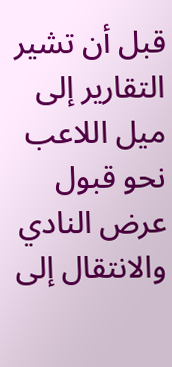قبل أن تشير التقارير إلى ميل اللاعب نحو قبول عرض النادي والانتقال إلى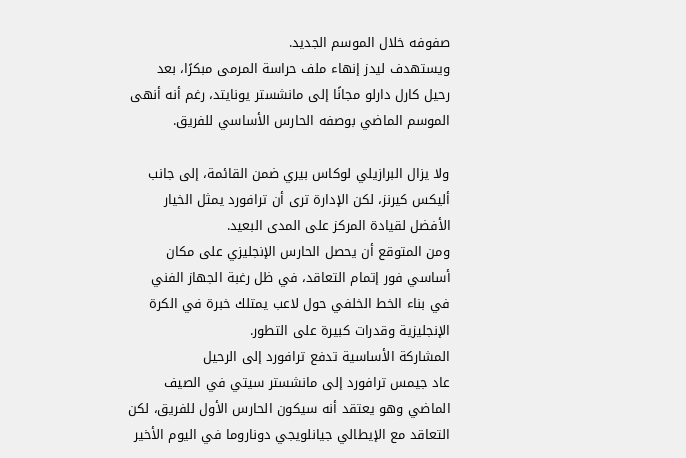صفوفه خلال الموسم الجديد.
ويستهدف ليدز إنهاء ملف حراسة المرمى مبكرًا، بعد رحيل كارل دارلو مجانًا إلى مانشستر يونايتد، رغم أنه أنهى الموسم الماضي بوصفه الحارس الأساسي للفريق.

ولا يزال البرازيلي لوكاس بيري ضمن القائمة، إلى جانب أليكس كيرنز، لكن الإدارة ترى أن ترافورد يمثل الخيار الأفضل لقيادة المركز على المدى البعيد.
ومن المتوقع أن يحصل الحارس الإنجليزي على مكان أساسي فور إتمام التعاقد، في ظل رغبة الجهاز الفني في بناء الخط الخلفي حول لاعب يمتلك خبرة في الكرة الإنجليزية وقدرات كبيرة على التطور.
المشاركة الأساسية تدفع ترافورد إلى الرحيل
عاد جيمس ترافورد إلى مانشستر سيتي في الصيف الماضي وهو يعتقد أنه سيكون الحارس الأول للفريق، لكن التعاقد مع الإيطالي جيانلويجي دوناروما في اليوم الأخير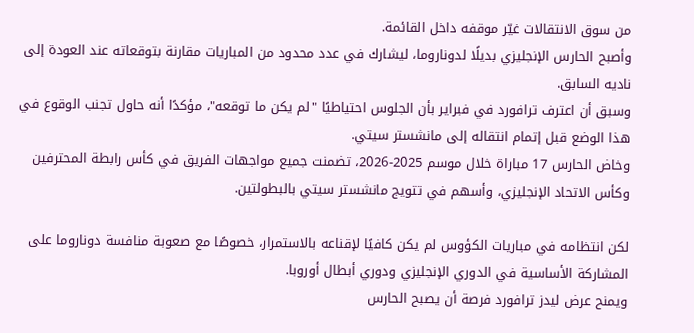من سوق الانتقالات غيّر موقفه داخل القائمة.
وأصبح الحارس الإنجليزي بديلًا لدوناروما، ليشارك في عدد محدود من المباريات مقارنة بتوقعاته عند العودة إلى ناديه السابق.
وسبق أن اعترف ترافورد في فبراير بأن الجلوس احتياطيًا "لم يكن ما توقعه"، مؤكدًا أنه حاول تجنب الوقوع في هذا الوضع قبل إتمام انتقاله إلى مانشستر سيتي.
وخاض الحارس 17 مباراة خلال موسم 2025-2026، تضمنت جميع مواجهات الفريق في كأس رابطة المحترفين وكأس الاتحاد الإنجليزي، وأسهم في تتويج مانشستر سيتي بالبطولتين.

لكن انتظامه في مباريات الكؤوس لم يكن كافيًا لإقناعه بالاستمرار، خصوصًا مع صعوبة منافسة دوناروما على المشاركة الأساسية في الدوري الإنجليزي ودوري أبطال أوروبا.
ويمنح عرض ليدز ترافورد فرصة أن يصبح الحارس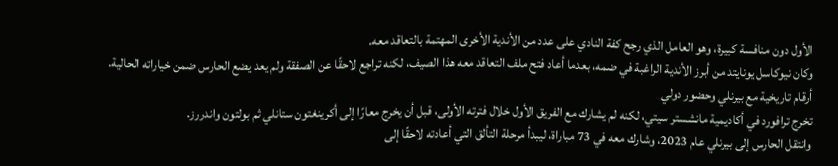الأول دون منافسة كبيرة، وهو العامل الذي رجح كفة النادي على عدد من الأندية الأخرى المهتمة بالتعاقد معه.
وكان نيوكاسل يونايتد من أبرز الأندية الراغبة في ضمه، بعدما أعاد فتح ملف التعاقد معه هذا الصيف، لكنه تراجع لاحقًا عن الصفقة ولم يعد يضع الحارس ضمن خياراته الحالية.
أرقام تاريخية مع بيرنلي وحضور دولي
تخرج ترافورد في أكاديمية مانشستر سيتي، لكنه لم يشارك مع الفريق الأول خلال فترته الأولى، قبل أن يخرج معارًا إلى أكرينغتون ستانلي ثم بولتون واندررز.
وانتقل الحارس إلى بيرنلي عام 2023، وشارك معه في 73 مباراة، ليبدأ مرحلة التألق التي أعادته لاحقًا إلى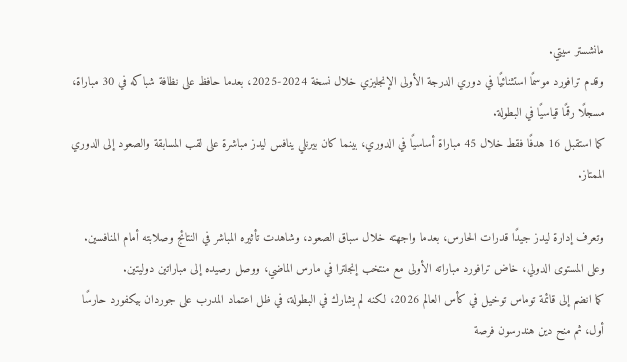مانشستر سيتي.
وقدم ترافورد موسمًا استثنائيًا في دوري الدرجة الأولى الإنجليزي خلال نسخة 2024-2025، بعدما حافظ على نظافة شباكه في 30 مباراة، مسجلًا رقمًا قياسيًا في البطولة.
كما استقبل 16 هدفًا فقط خلال 45 مباراة أساسيًا في الدوري، بينما كان بيرنلي ينافس ليدز مباشرة على لقب المسابقة والصعود إلى الدوري الممتاز.

وتعرف إدارة ليدز جيدًا قدرات الحارس، بعدما واجهته خلال سباق الصعود، وشاهدت تأثيره المباشر في النتائج وصلابته أمام المنافسين.
وعلى المستوى الدولي، خاض ترافورد مباراته الأولى مع منتخب إنجلترا في مارس الماضي، ووصل رصيده إلى مباراتين دوليتين.
كما انضم إلى قائمة توماس توخيل في كأس العالم 2026، لكنه لم يشارك في البطولة، في ظل اعتماد المدرب على جوردان بيكفورد حارسًا أول، ثم منح دين هندرسون فرصة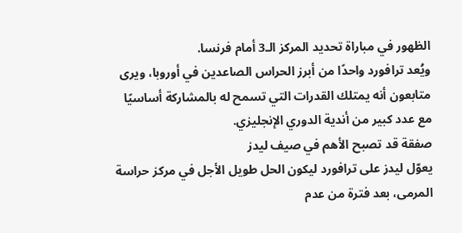الظهور في مباراة تحديد المركز الـ3 أمام فرنسا.
ويُعد ترافورد واحدًا من أبرز الحراس الصاعدين في أوروبا، ويرى متابعون أنه يمتلك القدرات التي تسمح له بالمشاركة أساسيًا مع عدد كبير من أندية الدوري الإنجليزي.
صفقة قد تصبح الأهم في صيف ليدز
يعوّل ليدز على ترافورد ليكون الحل طويل الأجل في مركز حراسة المرمى، بعد فترة من عدم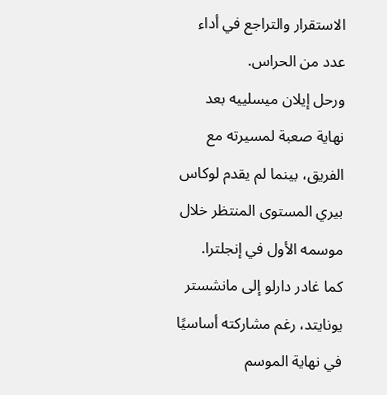الاستقرار والتراجع في أداء عدد من الحراس.
ورحل إيلان ميسلييه بعد نهاية صعبة لمسيرته مع الفريق، بينما لم يقدم لوكاس بيري المستوى المنتظر خلال موسمه الأول في إنجلترا.
كما غادر دارلو إلى مانشستر يونايتد، رغم مشاركته أساسيًا في نهاية الموسم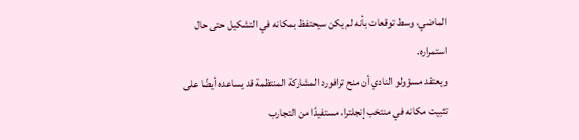الماضي، وسط توقعات بأنه لم يكن سيحتفظ بمكانه في التشكيل حتى حال استمراره.
ويعتقد مسؤولو النادي أن منح ترافورد المشاركة المنتظمة قد يساعده أيضًا على تثبيت مكانه في منتخب إنجلترا، مستفيدًا من التجارب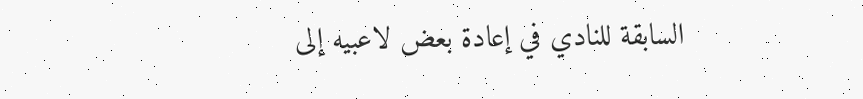السابقة للنادي في إعادة بعض لاعبيه إلى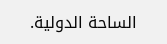الساحة الدولية.